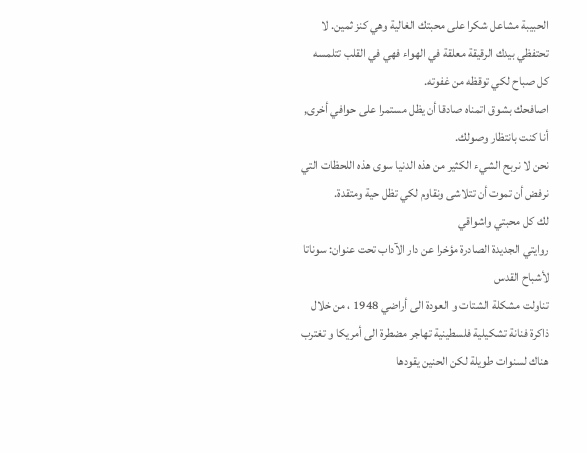الحبيبة مشاعل شكرا على محبتك الغالية وهي كنز ثمين. لا تحتفظي بيدك الرقيقة معلقة في الهواء فهي في القلب تتلمسه كل صباح لكي توقظه من غفوته.
اصافحك بشوق اتمناه صادقا أن يظل مستمرا على حوافي أخرى, أنا كنت بانتظار وصولك.
نحن لا نربح الشيء الكثير من هذه الدنيا سوى هذه اللحظات التي نرفض أن تموت أن تتلاشى ونقاوم لكي تظل حية ومتقدة.
لك كل محبتي واشواقي
روايتي الجديدة الصادرة مؤخرا عن دار الآداب تحت عنوان: سوناتا لأشباح القدس
تناولت مشكلة الشتات و العودة الى أراضي 1948 ، من خلال ذاكرة فنانة تشكيلية فلسطينية تهاجر مضطرة الى أمريكا و تغترب هناك لسنوات طويلة لكن الحنين يقودها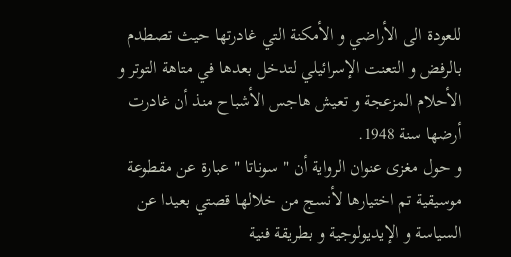للعودة الى الأراضي و الأمكنة التي غادرتها حيث تصطدم بالرفض و التعنت الإسرائيلي لتدخل بعدها في متاهة التوتر و الأحلام المزعجة و تعيش هاجس الأشباح منذ أن غادرت أرضها سنة 1948.
و حول مغزى عنوان الرواية أن " سوناتا " عبارة عن مقطوعة موسيقية تم اختيارها لأنسج من خلالها قصتي بعيدا عن السياسة و الإيديولوجية و بطريقة فنية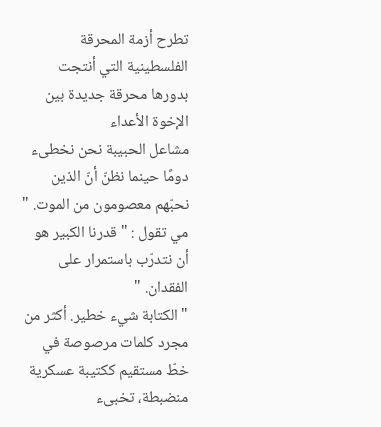تطرح أزمة المحرقة الفلسطينية التي أنتجت بدورها محرقة جديدة بين الإخوة الأعداء
مشاعل الحبيبة نحن نخطىء دومًا حينما نظنّ أنّ الذين نحبّهم معصومون من الموت. " مي تقول : " قدرنا الكبير هو أن نتدرّب باستمرار على الفقدان. "
" الكتابة شيء خطير. أكثر من مجرد كلمات مرصوصة في خطّ مستقيم ككتيبة عسكرية منضبطة، تخبىء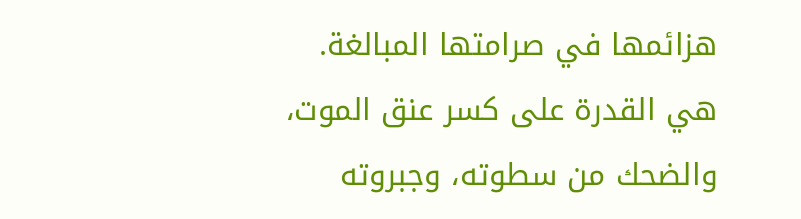هزائمها في صرامتها المبالغة. هي القدرة على كسر عنق الموت، والضحك من سطوته، وجبروته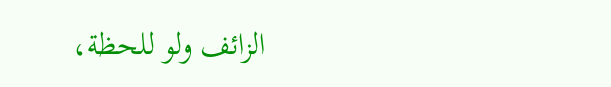الزائف ولو للحظة،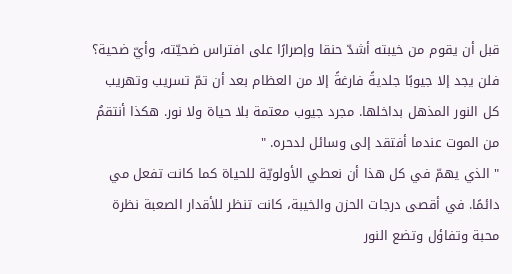قبل أن يقوم من خيبته أشدّ حنقا وإصرارًا على افتراس ضحيّته، وأيّ ضحية؟ فلن يجد إلا جيوبًا جلديةً فارغةً إلا من العظام بعد أن تمّ تسريب وتهريب كل النور المذهل بداخلها. مجرد جيوب معتمة بلا حياة ولا نور. هكذا أنتقمُ من الموت عندما أفتقد إلى وسائل لدحره. "
" الذي يهمّ في كل هذا أن نعطي الأولويّة للحياة كما كانت تفعل مي دائمًا. في أقصى درجات الحزن والخيبة، كانت تنظر للأقدار الصعبة نظرة محبة وتفاؤل وتضع النور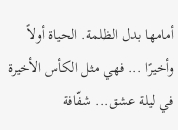أمامها بدل الظلمة. الحياة أولاً وأخيرًا ... فهي مثل الكأس الأخيرة في ليلة عشق... شفّافة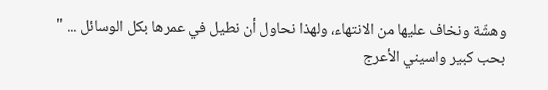وهشّة ونخاف عليها من الانتهاء، ولهذا نحاول أن نطيل في عمرها بكل الوسائل ... "
بحب كبير واسيني الأعرج